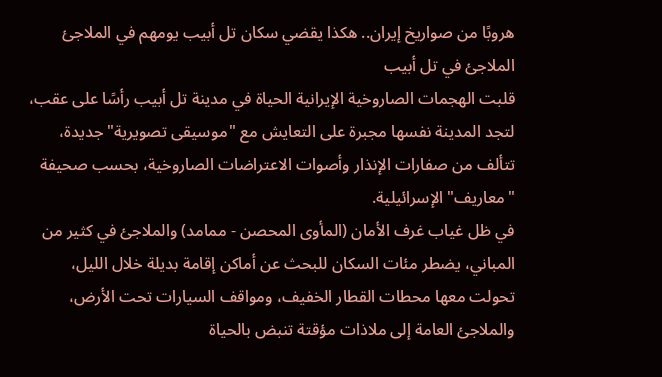هروبًا من صواريخ إيران.. هكذا يقضي سكان تل أبيب يومهم في الملاجئ
الملاجئ في تل أبيب
قلبت الهجمات الصاروخية الإيرانية الحياة في مدينة تل أبيب رأسًا على عقب، لتجد المدينة نفسها مجبرة على التعايش مع "موسيقى تصويرية" جديدة، تتألف من صفارات الإنذار وأصوات الاعتراضات الصاروخية، بحسب صحيفة "معاريف" الإسرائيلية.
في ظل غياب غرف الأمان (المأوى المحصن - ممامد) والملاجئ في كثير من المباني، يضطر مئات السكان للبحث عن أماكن إقامة بديلة خلال الليل، تحولت معها محطات القطار الخفيف، ومواقف السيارات تحت الأرض، والملاجئ العامة إلى ملاذات مؤقتة تنبض بالحياة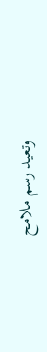وتعيد رسم ملامح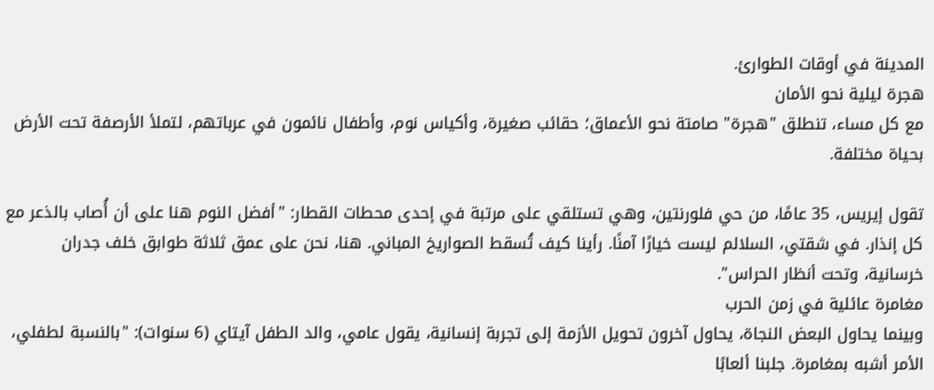المدينة في أوقات الطوارئ.
هجرة ليلية نحو الأمان
مع كل مساء، تنطلق "هجرة" صامتة نحو الأعماق؛ حقائب صغيرة، وأكياس نوم، وأطفال نائمون في عرباتهم، لتملأ الأرصفة تحت الأرض بحياة مختلفة.

تقول إيريس، 35 عامًا، من حي فلورنتين، وهي تستلقي على مرتبة في إحدى محطات القطار: "أفضل النوم هنا على أن أُصاب بالذعر مع كل إنذار. في شقتي، السلالم ليست خيارًا آمنًا. رأينا كيف تُسقط الصواريخ المباني. هنا، نحن على عمق ثلاثة طوابق خلف جدران خرسانية، وتحت أنظار الحراس".
مغامرة عائلية في زمن الحرب
وبينما يحاول البعض النجاة، يحاول آخرون تحويل الأزمة إلى تجربة إنسانية، يقول عامي، والد الطفل آيتاي (6 سنوات): "بالنسبة لطفلي، الأمر أشبه بمغامرة. جلبنا ألعابًا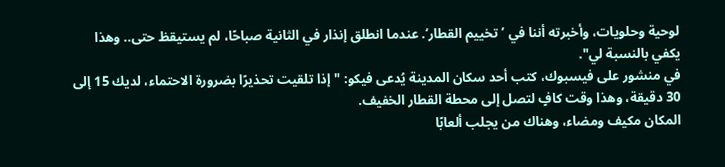لوحية وحلويات، وأخبرته أننا في ’تخييم القطار‘. عندما انطلق إنذار في الثانية صباحًا، لم يستيقظ حتى.. وهذا يكفي بالنسبة لي".
في منشور على فيسبوك، كتب أحد سكان المدينة يُدعى فيكو: "إذا تلقيت تحذيرًا بضرورة الاحتماء، لديك 15 إلى 30 دقيقة، وهذا وقت كافٍ لتصل إلى محطة القطار الخفيف.
المكان مكيف ومضاء، وهناك من يجلب ألعابًا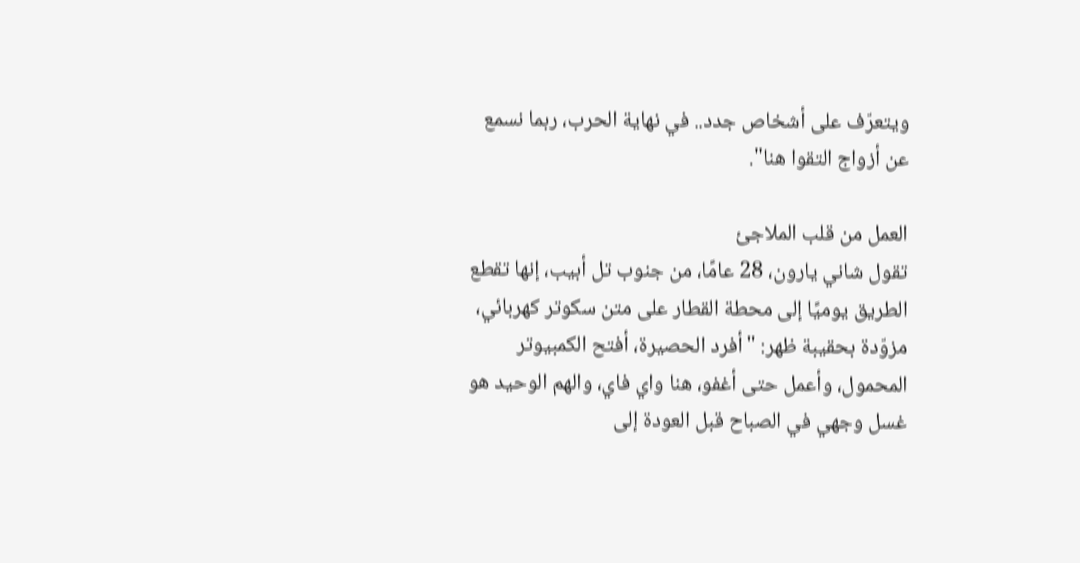ويتعرّف على أشخاص جدد.. في نهاية الحرب، ربما نسمع عن أزواج التقوا هنا".

العمل من قلب الملاجئ
تقول شاني يارون، 28 عامًا، من جنوب تل أبيب، إنها تقطع الطريق يوميًا إلى محطة القطار على متن سكوتر كهربائي، مزوّدة بحقيبة ظهر: "أفرد الحصيرة، أفتح الكمبيوتر المحمول، وأعمل حتى أغفو، هنا واي فاي، والهم الوحيد هو غسل وجهي في الصباح قبل العودة إلى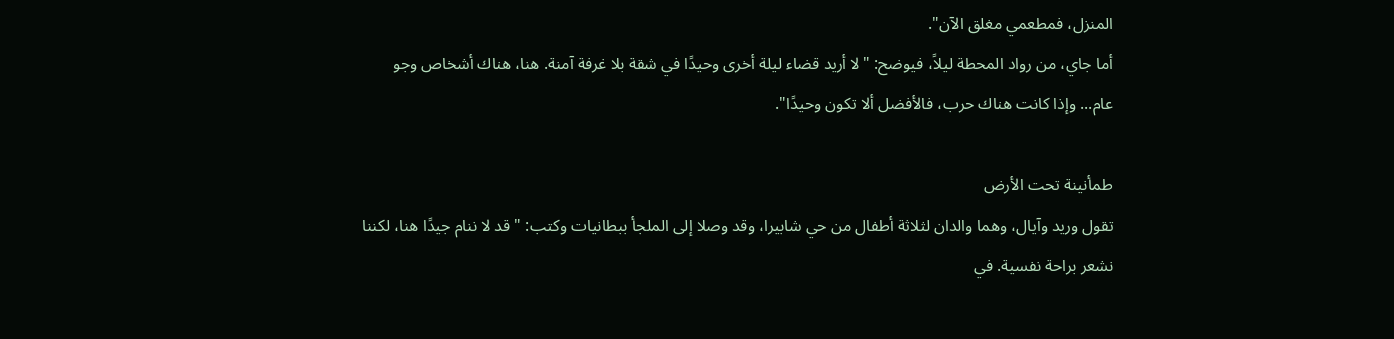المنزل، فمطعمي مغلق الآن".
أما جاي، من رواد المحطة ليلاً، فيوضح: "لا أريد قضاء ليلة أخرى وحيدًا في شقة بلا غرفة آمنة. هنا، هناك أشخاص وجو عام... وإذا كانت هناك حرب، فالأفضل ألا تكون وحيدًا".

طمأنينة تحت الأرض
تقول وريد وآيال، وهما والدان لثلاثة أطفال من حي شابيرا، وقد وصلا إلى الملجأ ببطانيات وكتب: "قد لا ننام جيدًا هنا، لكننا نشعر براحة نفسية. في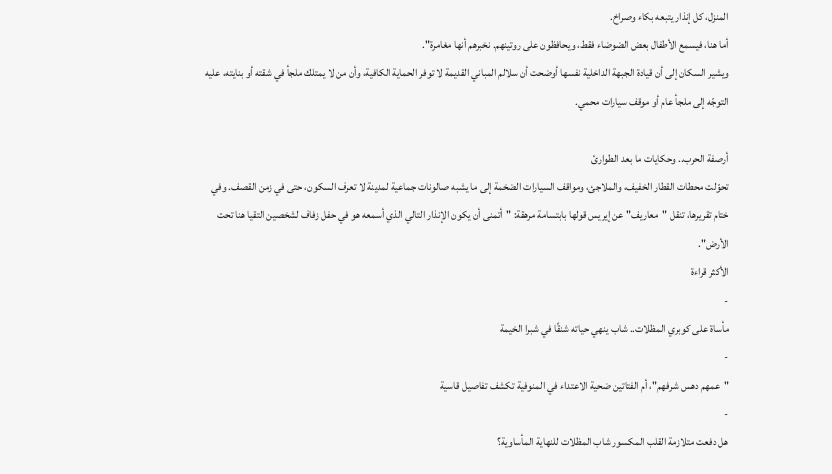المنزل، كل إنذار يتبعه بكاء وصراخ.
أما هنا، فيسمع الأطفال بعض الضوضاء فقط، ويحافظون على روتينهم. نخبرهم أنها مغامرة".
ويشير السكان إلى أن قيادة الجبهة الداخلية نفسها أوضحت أن سلالم المباني القديمة لا توفر الحماية الكافية، وأن من لا يمتلك ملجأ في شقته أو بنايته، عليه التوجّه إلى ملجأ عام أو موقف سيارات محمي.

أرصفة الحرب.. وحكايات ما بعد الطوارئ
تحوّلت محطات القطار الخفيف، والملاجئ، ومواقف السيارات الضخمة إلى ما يشبه صالونات جماعية لمدينة لا تعرف السكون، حتى في زمن القصف. وفي ختام تقريرها، تنقل "معاريف" عن إيريس قولها بابتسامة مرهقة: "أتمنى أن يكون الإنذار التالي الذي أسمعه هو في حفل زفاف لشخصين التقيا هنا تحت الأرض".
الأكثر قراءة
-
مأساة على كوبري المظلات.. شاب ينهي حياته شنقًا في شبرا الخيمة
-
"عمهم دهس شرفهم"، أم الفتاتين ضحية الاعتداء في المنوفية تكشف تفاصيل قاسية
-
هل دفعت متلازمة القلب المكسور شاب المظلات للنهاية المأساوية؟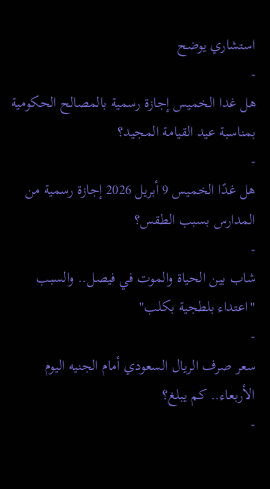استشاري يوضح
-
هل غدا الخميس إجازة رسمية بالمصالح الحكومية بمناسبة عيد القيامة المجيد؟
-
هل غدًا الخميس 9 أبريل 2026 إجازة رسمية من المدارس بسبب الطقس؟
-
شاب بين الحياة والموت في فيصل.. والسبب "اعتداء بلطجية بكلب"
-
سعر صرف الريال السعودي أمام الجنيه اليوم الأربعاء.. كم يبلغ؟
-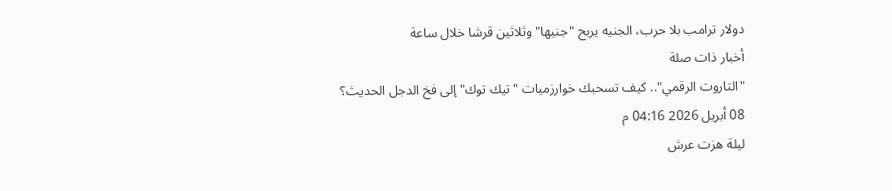دولار ترامب بلا حرب، الجنيه يربح "جنيها" وثلاثين قرشا خلال ساعة
أخبار ذات صلة
"التاروت الرقمي".. كيف تسحبك خوارزميات "تيك توك" إلى فخ الدجل الحديث؟
08 أبريل 2026 04:16 م
ليلة هزت عرش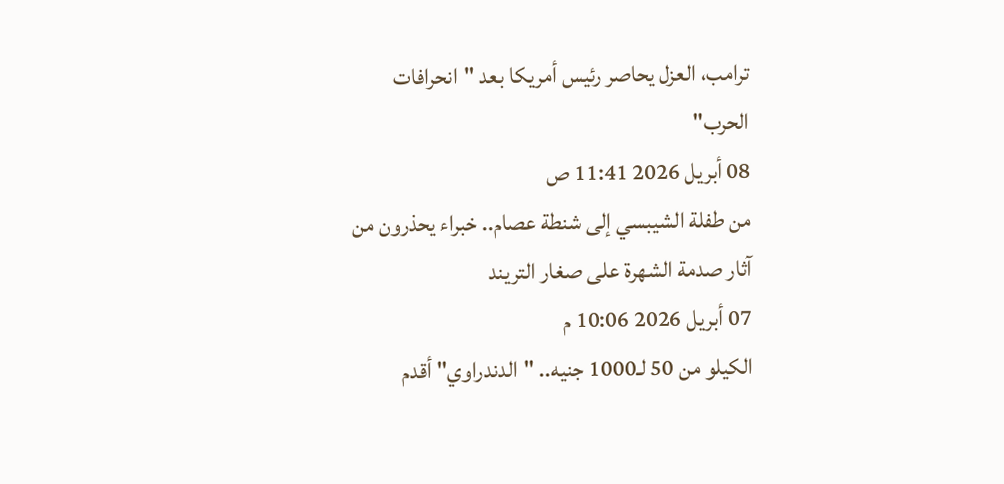ترامب، العزل يحاصر رئيس أمريكا بعد "انحرافات الحرب"
08 أبريل 2026 11:41 ص
من طفلة الشيبسي إلى شنطة عصام.. خبراء يحذرون من آثار صدمة الشهرة على صغار التريند
07 أبريل 2026 10:06 م
الكيلو من 50 لـ1000 جنيه.. "الدندراوي" أقدم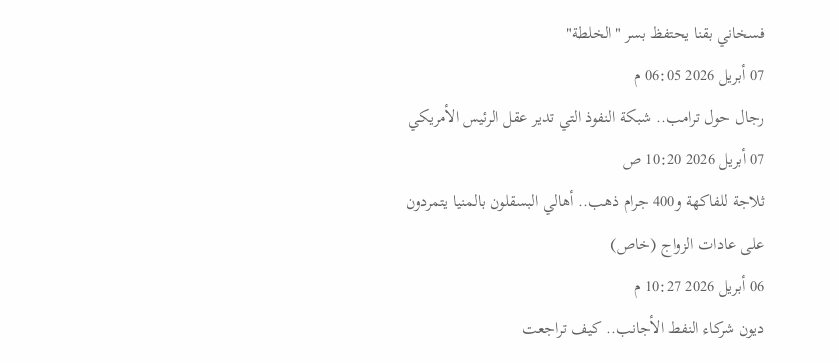فسخاني بقنا يحتفظ بسر "الخلطة"
07 أبريل 2026 06:05 م
رجال حول ترامب.. شبكة النفوذ التي تدير عقل الرئيس الأمريكي
07 أبريل 2026 10:20 ص
ثلاجة للفاكهة و400 جرام ذهب.. أهالي البسقلون بالمنيا يتمردون على عادات الزواج (خاص)
06 أبريل 2026 10:27 م
ديون شركاء النفط الأجانب.. كيف تراجعت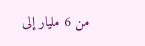من 6 مليار إلى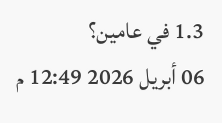1.3 في عامين؟
06 أبريل 2026 12:49 م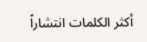أكثر الكلمات انتشاراً